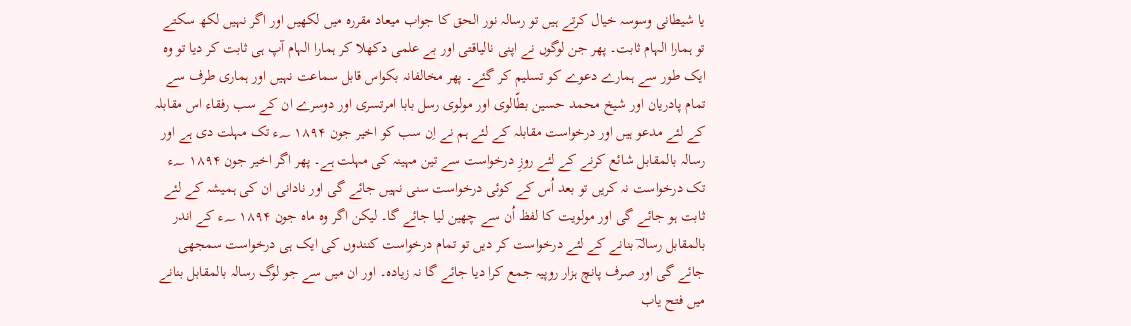یا شیطانی وسوسہ خیال کرتے ہیں تو رسالہ نور الحق کا جواب میعاد مقررہ میں لکھیں اور اگر نہیں لکھ سکتے تو ہمارا الہام ثابت۔ پھر جن لوگوں نے اپنی نالیاقتی اور بے علمی دکھلا کر ہمارا الہام آپ ہی ثابت کر دیا تو وہ ایک طور سے ہمارے دعوے کو تسلیم کر گئے۔ پھر مخالفانہ بکواس قابل سماعت نہیں اور ہماری طرف سے تمام پادریان اور شیخ محمد حسین بطّالوی اور مولوی رسل بابا امرتسری اور دوسرے ان کے سب رفقاء اس مقابلہ کے لئے مدعو ہیں اور درخواست مقابلہ کے لئے ہم نے اِن سب کو اخیر جون ۱۸۹۴ ؁ء تک مہلت دی ہے اور رسالہ بالمقابل شائع کرنے کے لئے روزِ درخواست سے تین مہینہ کی مہلت ہے۔ پھر اگر اخیر جون ۱۸۹۴ ؁ء تک درخواست نہ کریں تو بعد اُس کے کوئی درخواست سنی نہیں جائے گی اور نادانی ان کی ہمیشہ کے لئے ثابت ہو جائے گی اور مولویت کا لفظ اُن سے چھین لیا جائے گا۔ لیکن اگر وہ ماہ جون ۱۸۹۴ ؁ء کے اندر بالمقابل رسالہؔ بنانے کے لئے درخواست کر دیں تو تمام درخواست کنندوں کی ایک ہی درخواست سمجھی جائے گی اور صرف پانچ ہزار روپیہ جمع کرا دیا جائے گا نہ زیادہ۔ اور ان میں سے جو لوگ رسالہ بالمقابل بنانے میں فتح یاب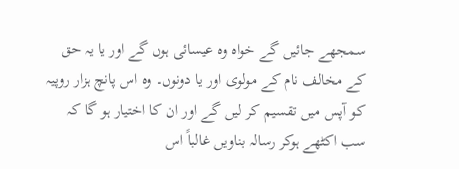سمجھے جائیں گے خواہ وہ عیسائی ہوں گے اور یا یہ حق کے مخالف نام کے مولوی اور یا دونوں۔ وہ اس پانچ ہزار روپیہ کو آپس میں تقسیم کر لیں گے اور ان کا اختیار ہو گا کہ سب اکٹھے ہوکر رسالہ بناویں غالباً اس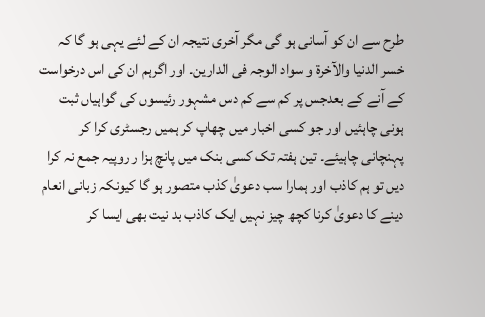طرح سے ان کو آسانی ہو گی مگر آخری نتیجہ ان کے لئے یہی ہو گا کہ خسر الدنیا والآخرۃ و سواد الوجہ فی الدارین۔ اور اگرہم ان کی اس درخواست کے آنے کے بعدجس پر کم سے کم دس مشہور رئیسوں کی گواہیاں ثبت ہونی چاہئیں اور جو کسی اخبار میں چھاپ کر ہمیں رجسٹری کرا کر پہنچانی چاہیئے۔ تین ہفتہ تک کسی بنک میں پانچ ہزا ر روپیہ جمع نہ کرا دیں تو ہم کاذب اور ہمارا سب دعویٰ کذب متصور ہو گا کیونکہ زبانی انعام دینے کا دعویٰ کرنا کچھ چیز نہیں ایک کاذب بد نیت بھی ایسا کر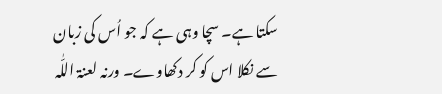سکتا ہے۔ سچا وہی ہے کہ جو اُس کی زبان سے نکلا اس کو کر دکھاوے۔ ورنہ لعنۃ اللّٰہ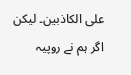علی الکاذبین۔ لیکن اگر ہم نے روپیہ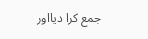جمع کرا دیااور